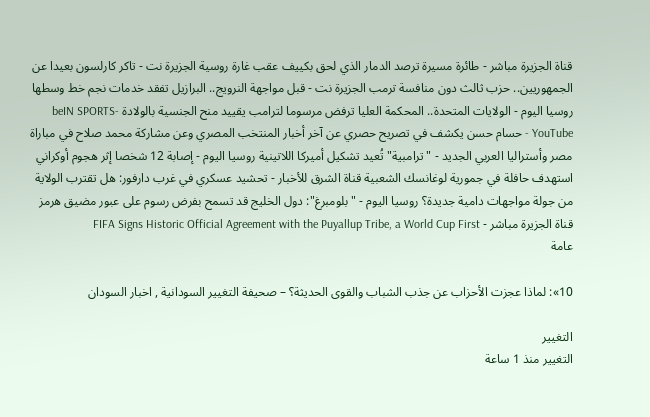قناة الجزيرة مباشر - طائرة مسيرة ترصد الدمار الذي لحق بكييف عقب غارة روسية الجزيرة نت - تاكر كارلسون بعيدا عن الجمهوريين.. حزب ثالث دون منافسة ترمب الجزيرة نت - قبل مواجهة النرويج.. البرازيل تفقد خدمات نجم خط وسطها روسيا اليوم - الولايات المتحدة.. المحكمة العليا ترفض مرسوما لترامب يقييد منح الجنسية بالولادة beIN SPORTS-YouTube - حسام حسن يكشف في تصريح حصري عن آخر أخبار المنتخب المصري وعن مشاركة محمد صلاح في مباراة مصر وأستراليا العربي الجديد - "ترامبية" تُعيد تشكيل أميركا اللاتينية روسيا اليوم - إصابة 12 شخصا إثر هجوم أوكراني استهدف حافلة في جمورية لوغانسك الشعبية قناة الشرق للأخبار - تحشيد عسكري في غرب دارفور: هل تقترب الولاية من جولة مواجهات دامية جديدة؟ روسيا اليوم - "بلومبرغ": دول الخليج قد تسمح بفرض رسوم على عبور مضيق هرمز قناة الجزيرة مباشر - FIFA Signs Historic Official Agreement with the Puyallup Tribe, a World Cup First
عامة

10»: لماذا عجزت الأحزاب عن جذب الشباب والقوى الحديثة؟ – صحيفة التغيير السودانية , اخبار السودان

التغيير
التغيير منذ 1 ساعة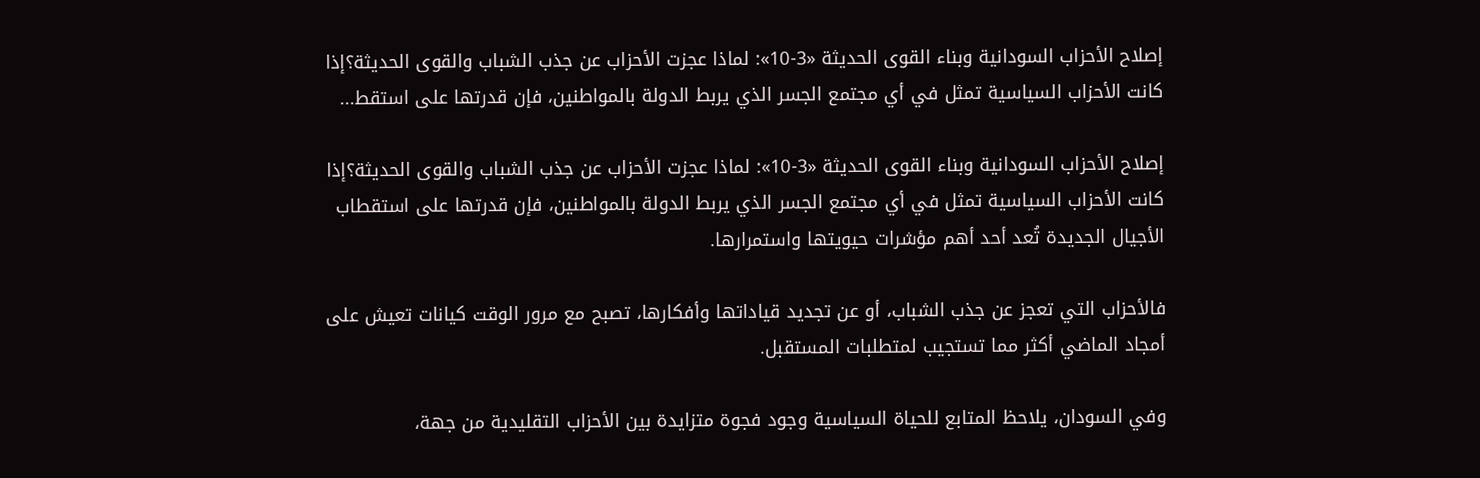إصلاح الأحزاب السودانية وبناء القوى الحديثة «3-10»: لماذا عجزت الأحزاب عن جذب الشباب والقوى الحديثة؟إذا كانت الأحزاب السياسية تمثل في أي مجتمع الجسر الذي يربط الدولة بالمواطنين، فإن قدرتها على استقط...

إصلاح الأحزاب السودانية وبناء القوى الحديثة «3-10»: لماذا عجزت الأحزاب عن جذب الشباب والقوى الحديثة؟إذا كانت الأحزاب السياسية تمثل في أي مجتمع الجسر الذي يربط الدولة بالمواطنين، فإن قدرتها على استقطاب الأجيال الجديدة تُعد أحد أهم مؤشرات حيويتها واستمرارها.

فالأحزاب التي تعجز عن جذب الشباب، أو عن تجديد قياداتها وأفكارها، تصبح مع مرور الوقت كيانات تعيش على أمجاد الماضي أكثر مما تستجيب لمتطلبات المستقبل.

وفي السودان، يلاحظ المتابع للحياة السياسية وجود فجوة متزايدة بين الأحزاب التقليدية من جهة،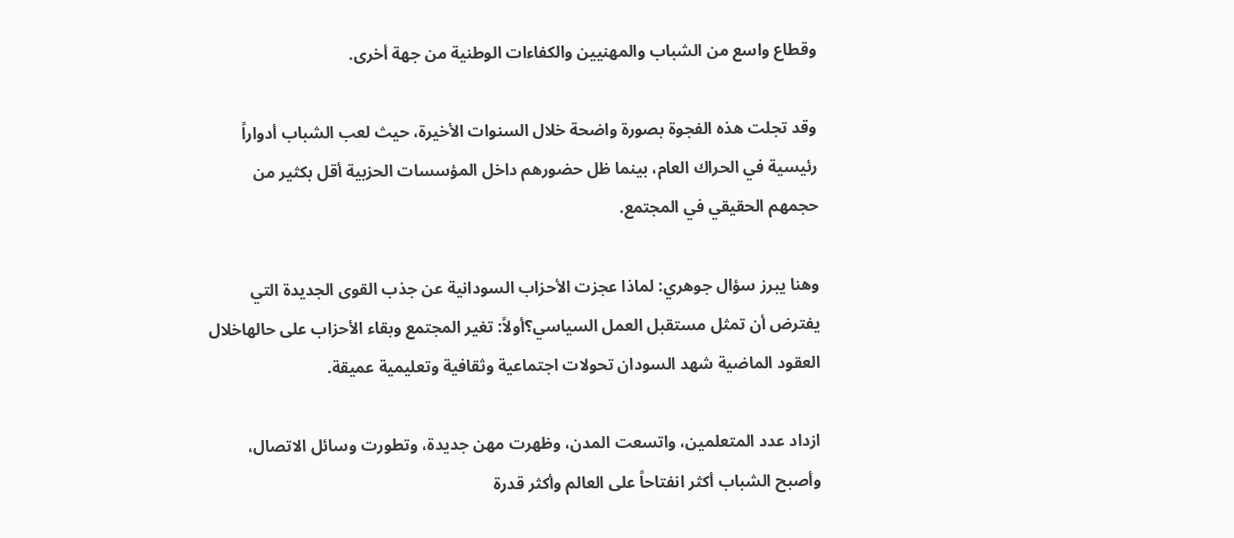وقطاع واسع من الشباب والمهنيين والكفاءات الوطنية من جهة أخرى.

وقد تجلت هذه الفجوة بصورة واضحة خلال السنوات الأخيرة، حيث لعب الشباب أدواراً رئيسية في الحراك العام، بينما ظل حضورهم داخل المؤسسات الحزبية أقل بكثير من حجمهم الحقيقي في المجتمع.

وهنا يبرز سؤال جوهري: لماذا عجزت الأحزاب السودانية عن جذب القوى الجديدة التي يفترض أن تمثل مستقبل العمل السياسي؟أولاً: تغير المجتمع وبقاء الأحزاب على حالهاخلال العقود الماضية شهد السودان تحولات اجتماعية وثقافية وتعليمية عميقة.

ازداد عدد المتعلمين، واتسعت المدن، وظهرت مهن جديدة، وتطورت وسائل الاتصال، وأصبح الشباب أكثر انفتاحاً على العالم وأكثر قدرة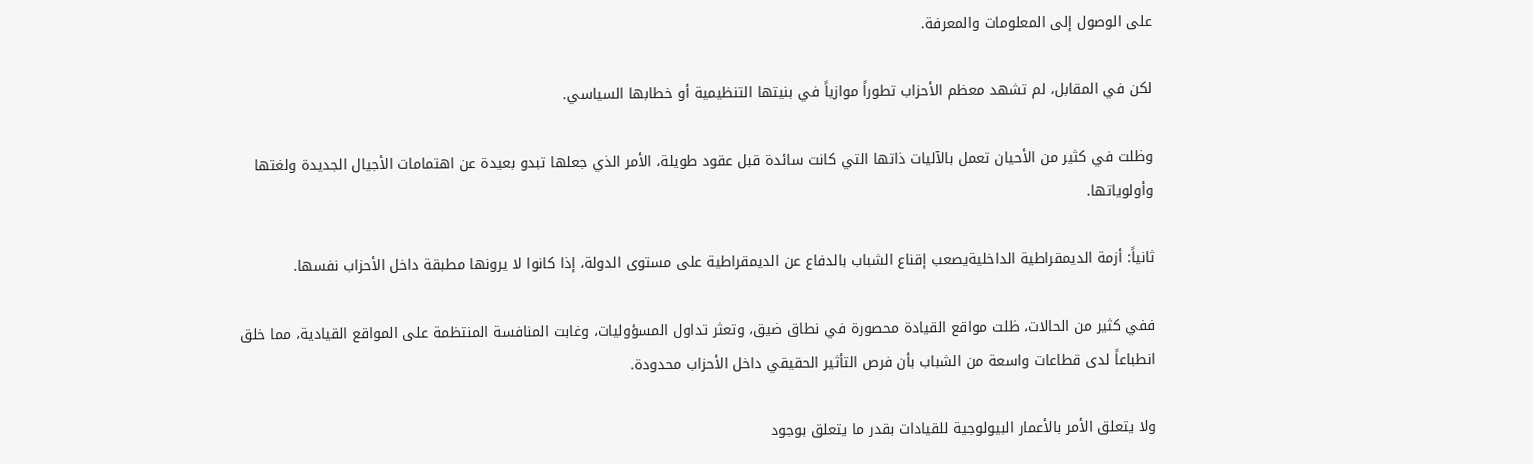على الوصول إلى المعلومات والمعرفة.

لكن في المقابل، لم تشهد معظم الأحزاب تطوراً موازياً في بنيتها التنظيمية أو خطابها السياسي.

وظلت في كثير من الأحيان تعمل بالآليات ذاتها التي كانت سائدة قبل عقود طويلة، الأمر الذي جعلها تبدو بعيدة عن اهتمامات الأجيال الجديدة ولغتها وأولوياتها.

ثانياً: أزمة الديمقراطية الداخليةيصعب إقناع الشباب بالدفاع عن الديمقراطية على مستوى الدولة، إذا كانوا لا يرونها مطبقة داخل الأحزاب نفسها.

ففي كثير من الحالات، ظلت مواقع القيادة محصورة في نطاق ضيق، وتعثر تداول المسؤوليات، وغابت المنافسة المنتظمة على المواقع القيادية، مما خلق انطباعاً لدى قطاعات واسعة من الشباب بأن فرص التأثير الحقيقي داخل الأحزاب محدودة.

ولا يتعلق الأمر بالأعمار البيولوجية للقيادات بقدر ما يتعلق بوجود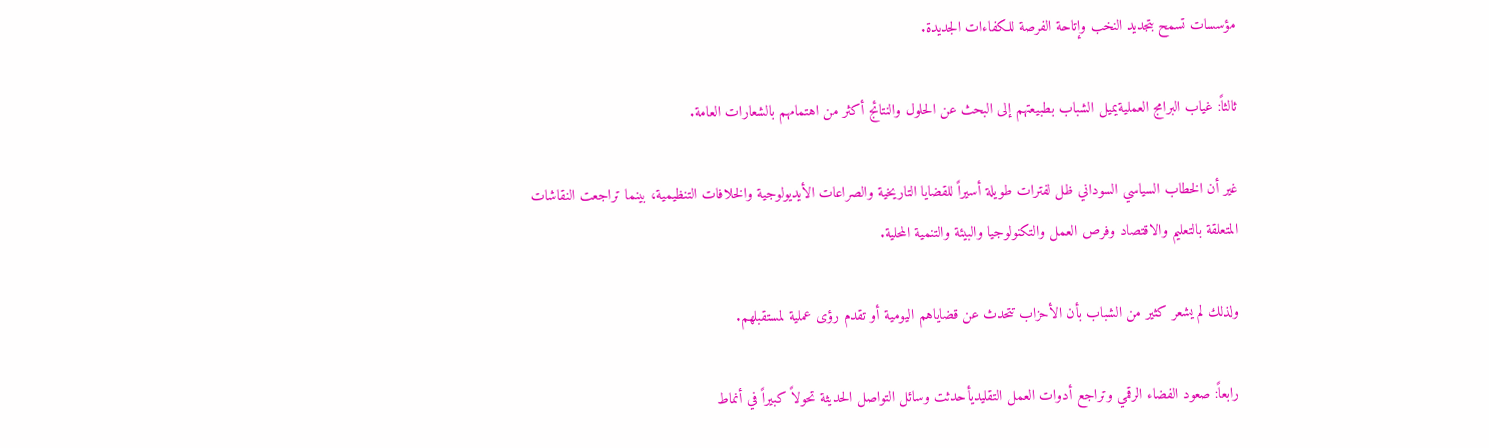مؤسسات تسمح بتجديد النخب وإتاحة الفرصة للكفاءات الجديدة.

ثالثاً: غياب البرامج العمليةيميل الشباب بطبيعتهم إلى البحث عن الحلول والنتائج أكثر من اهتمامهم بالشعارات العامة.

غير أن الخطاب السياسي السوداني ظل لفترات طويلة أسيراً للقضايا التاريخية والصراعات الأيديولوجية والخلافات التنظيمية، بينما تراجعت النقاشات المتعلقة بالتعليم والاقتصاد وفرص العمل والتكنولوجيا والبيئة والتنمية المحلية.

ولذلك لم يشعر كثير من الشباب بأن الأحزاب تتحدث عن قضاياهم اليومية أو تقدم رؤى عملية لمستقبلهم.

رابعاً: صعود الفضاء الرقمي وتراجع أدوات العمل التقليديأحدثت وسائل التواصل الحديثة تحولاً كبيراً في أنماط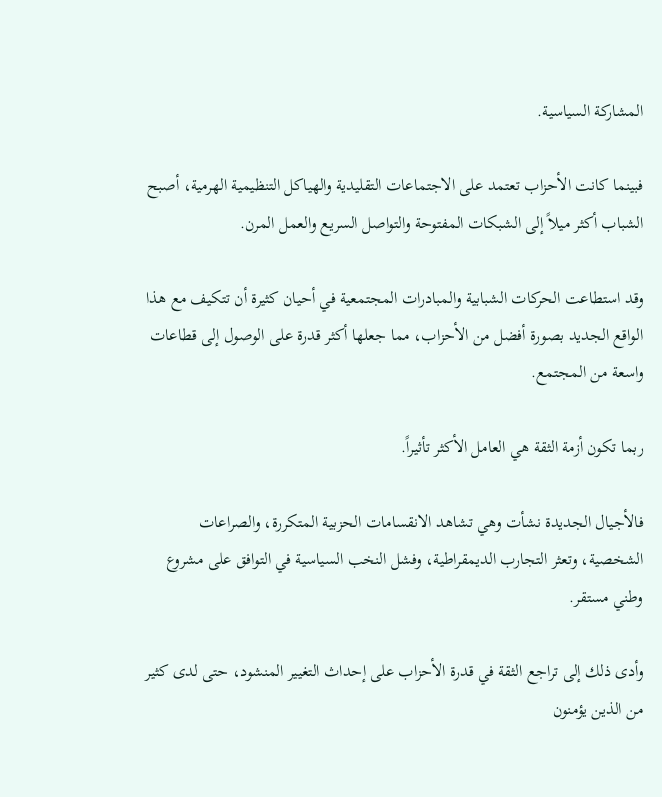المشاركة السياسية.

فبينما كانت الأحزاب تعتمد على الاجتماعات التقليدية والهياكل التنظيمية الهرمية، أصبح الشباب أكثر ميلاً إلى الشبكات المفتوحة والتواصل السريع والعمل المرن.

وقد استطاعت الحركات الشبابية والمبادرات المجتمعية في أحيان كثيرة أن تتكيف مع هذا الواقع الجديد بصورة أفضل من الأحزاب، مما جعلها أكثر قدرة على الوصول إلى قطاعات واسعة من المجتمع.

ربما تكون أزمة الثقة هي العامل الأكثر تأثيراً.

فالأجيال الجديدة نشأت وهي تشاهد الانقسامات الحزبية المتكررة، والصراعات الشخصية، وتعثر التجارب الديمقراطية، وفشل النخب السياسية في التوافق على مشروع وطني مستقر.

وأدى ذلك إلى تراجع الثقة في قدرة الأحزاب على إحداث التغيير المنشود، حتى لدى كثير من الذين يؤمنون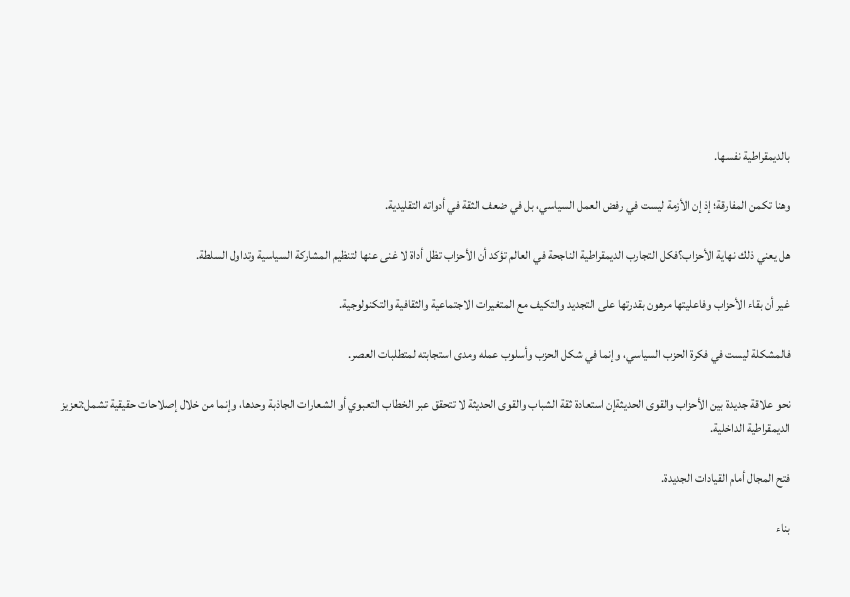بالديمقراطية نفسها.

وهنا تكمن المفارقة؛ إذ إن الأزمة ليست في رفض العمل السياسي، بل في ضعف الثقة في أدواته التقليدية.

هل يعني ذلك نهاية الأحزاب؟فكل التجارب الديمقراطية الناجحة في العالم تؤكد أن الأحزاب تظل أداة لا غنى عنها لتنظيم المشاركة السياسية وتداول السلطة.

غير أن بقاء الأحزاب وفاعليتها مرهون بقدرتها على التجديد والتكيف مع المتغيرات الاجتماعية والثقافية والتكنولوجية.

فالمشكلة ليست في فكرة الحزب السياسي، وإنما في شكل الحزب وأسلوب عمله ومدى استجابته لمتطلبات العصر.

نحو علاقة جديدة بين الأحزاب والقوى الحديثةإن استعادة ثقة الشباب والقوى الحديثة لا تتحقق عبر الخطاب التعبوي أو الشعارات الجاذبة وحدها، وإنما من خلال إصلاحات حقيقية تشمل:تعزيز الديمقراطية الداخلية.

فتح المجال أمام القيادات الجديدة.

بناء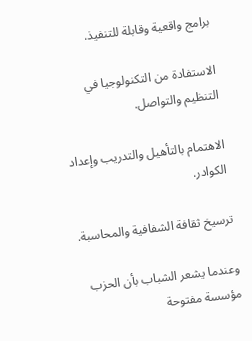برامج واقعية وقابلة للتنفيذ.

الاستفادة من التكنولوجيا في التنظيم والتواصل.

الاهتمام بالتأهيل والتدريب وإعداد الكوادر.

ترسيخ ثقافة الشفافية والمحاسبة.

وعندما يشعر الشباب بأن الحزب مؤسسة مفتوحة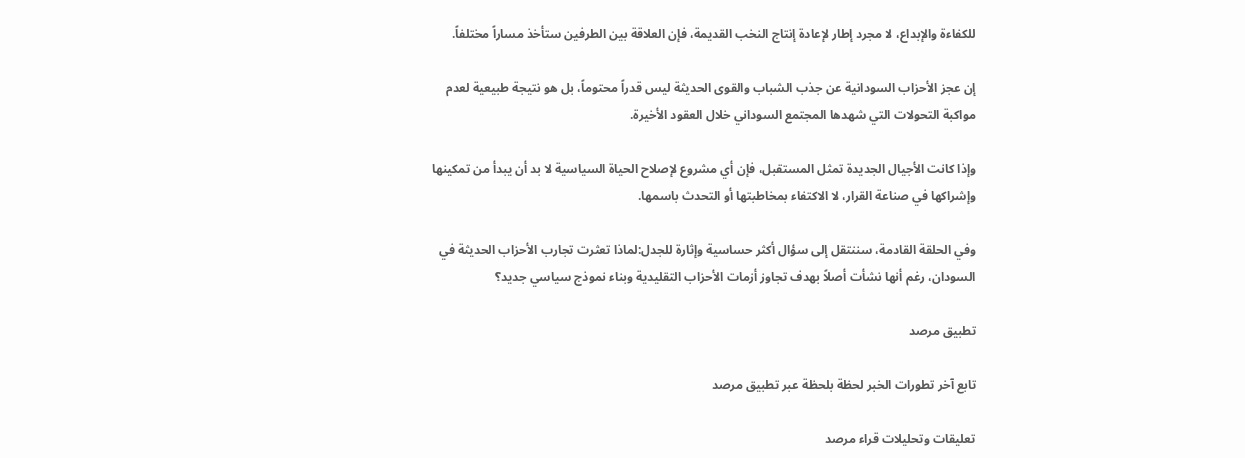للكفاءة والإبداع، لا مجرد إطار لإعادة إنتاج النخب القديمة، فإن العلاقة بين الطرفين ستأخذ مساراً مختلفاً.

إن عجز الأحزاب السودانية عن جذب الشباب والقوى الحديثة ليس قدراً محتوماً، بل هو نتيجة طبيعية لعدم مواكبة التحولات التي شهدها المجتمع السوداني خلال العقود الأخيرة.

وإذا كانت الأجيال الجديدة تمثل المستقبل، فإن أي مشروع لإصلاح الحياة السياسية لا بد أن يبدأ من تمكينها وإشراكها في صناعة القرار، لا الاكتفاء بمخاطبتها أو التحدث باسمها.

وفي الحلقة القادمة، سننتقل إلى سؤال أكثر حساسية وإثارة للجدل:لماذا تعثرت تجارب الأحزاب الحديثة في السودان، رغم أنها نشأت أصلاً بهدف تجاوز أزمات الأحزاب التقليدية وبناء نموذج سياسي جديد؟

تطبيق مرصد

تابع آخر تطورات الخبر لحظة بلحظة عبر تطبيق مرصد

تعليقات وتحليلات قراء مرصد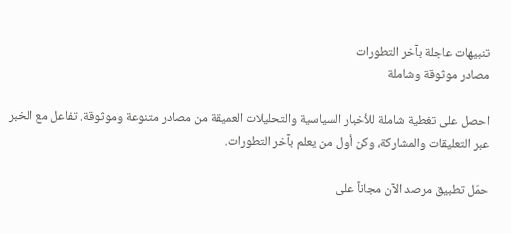تنبيهات عاجلة بآخر التطورات
مصادر موثوقة وشاملة

احصل على تغطية شاملة للأخبار السياسية والتحليلات العميقة من مصادر متنوعة وموثوقة. تفاعل مع الخبر عبر التعليقات والمشاركة، وكن أول من يعلم بآخر التطورات.

حمّل تطبيق مرصد الآن مجاناً على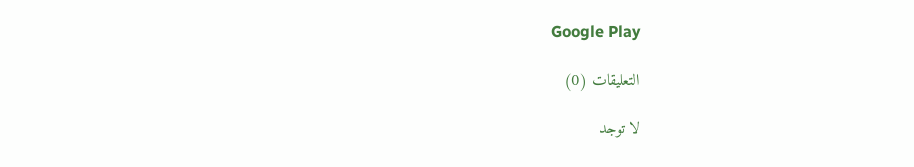Google Play

التعليقات (0)

لا توجد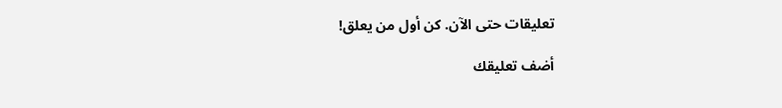تعليقات حتى الآن. كن أول من يعلق!

أضف تعليقك